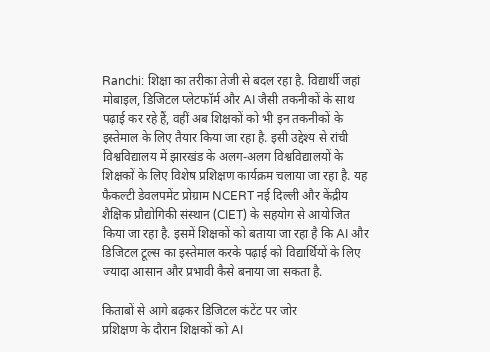Ranchi: शिक्षा का तरीका तेजी से बदल रहा है. विद्यार्थी जहां मोबाइल, डिजिटल प्लेटफॉर्म और AI जैसी तकनीकों के साथ पढ़ाई कर रहे हैं, वहीं अब शिक्षकों को भी इन तकनीकों के इस्तेमाल के लिए तैयार किया जा रहा है. इसी उद्देश्य से रांची विश्वविद्यालय में झारखंड के अलग-अलग विश्वविद्यालयों के शिक्षकों के लिए विशेष प्रशिक्षण कार्यक्रम चलाया जा रहा है. यह फैकल्टी डेवलपमेंट प्रोग्राम NCERT नई दिल्ली और केंद्रीय शैक्षिक प्रौद्योगिकी संस्थान (CIET) के सहयोग से आयोजित किया जा रहा है. इसमें शिक्षकों को बताया जा रहा है कि AI और डिजिटल टूल्स का इस्तेमाल करके पढ़ाई को विद्यार्थियों के लिए ज्यादा आसान और प्रभावी कैसे बनाया जा सकता है.

किताबों से आगे बढ़कर डिजिटल कंटेंट पर जोर
प्रशिक्षण के दौरान शिक्षकों को AI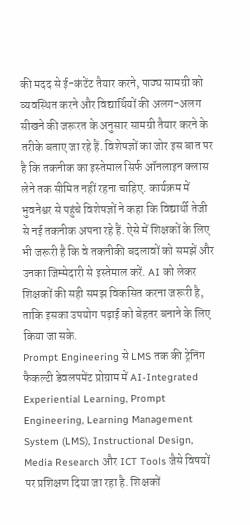की मदद से ई-कंटेंट तैयार करने, पाठ्य सामग्री को व्यवस्थित करने और विद्यार्थियों की अलग-अलग सीखने की जरूरत के अनुसार सामग्री तैयार करने के तरीके बताए जा रहे हैं. विशेषज्ञों का जोर इस बात पर है कि तकनीक का इस्तेमाल सिर्फ ऑनलाइन क्लास लेने तक सीमित नहीं रहना चाहिए. कार्यक्रम में भुवनेश्वर से पहुंचे विशेषज्ञों ने कहा कि विद्यार्थी तेजी से नई तकनीक अपना रहे हैं. ऐसे में शिक्षकों के लिए भी जरूरी है कि वे तकनीकी बदलावों को समझें और उनका जिम्मेदारी से इस्तेमाल करें. AI को लेकर शिक्षकों की सही समझ विकसित करना जरूरी है, ताकि इसका उपयोग पढ़ाई को बेहतर बनाने के लिए किया जा सके.
Prompt Engineering से LMS तक की ट्रेनिंग
फैकल्टी डेवलपमेंट प्रोग्राम में AI-Integrated Experiential Learning, Prompt Engineering, Learning Management System (LMS), Instructional Design, Media Research और ICT Tools जैसे विषयों पर प्रशिक्षण दिया जा रहा है. शिक्षकों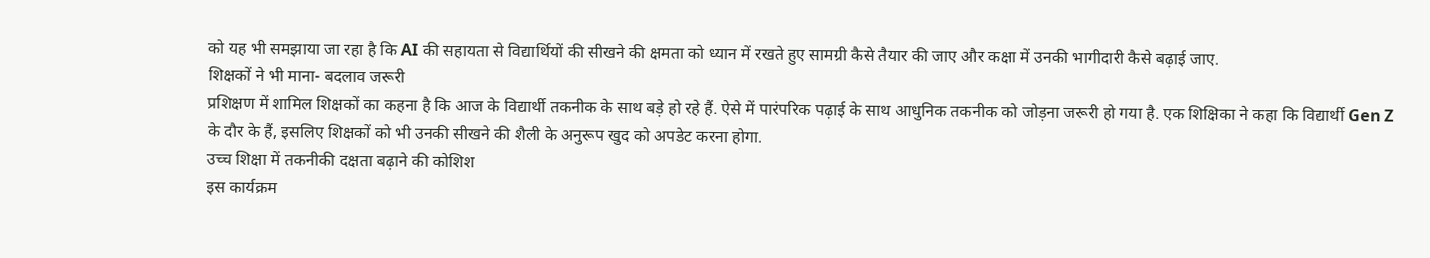को यह भी समझाया जा रहा है कि AI की सहायता से विद्यार्थियों की सीखने की क्षमता को ध्यान में रखते हुए सामग्री कैसे तैयार की जाए और कक्षा में उनकी भागीदारी कैसे बढ़ाई जाए.
शिक्षकों ने भी माना- बदलाव जरूरी
प्रशिक्षण में शामिल शिक्षकों का कहना है कि आज के विद्यार्थी तकनीक के साथ बड़े हो रहे हैं. ऐसे में पारंपरिक पढ़ाई के साथ आधुनिक तकनीक को जोड़ना जरूरी हो गया है. एक शिक्षिका ने कहा कि विद्यार्थी Gen Z के दौर के हैं, इसलिए शिक्षकों को भी उनकी सीखने की शैली के अनुरूप खुद को अपडेट करना होगा.
उच्च शिक्षा में तकनीकी दक्षता बढ़ाने की कोशिश
इस कार्यक्रम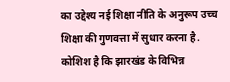का उद्देश्य नई शिक्षा नीति के अनुरूप उच्च शिक्षा की गुणवत्ता में सुधार करना है. कोशिश है कि झारखंड के विभिन्न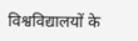विश्वविद्यालयों के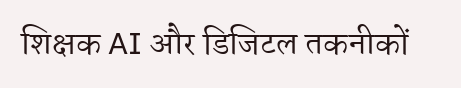शिक्षक AI और डिजिटल तकनीकों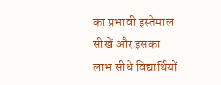का प्रभावी इस्तेमाल सीखें और इसका लाभ सीधे विद्यार्थियों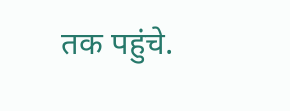तक पहुंचे.